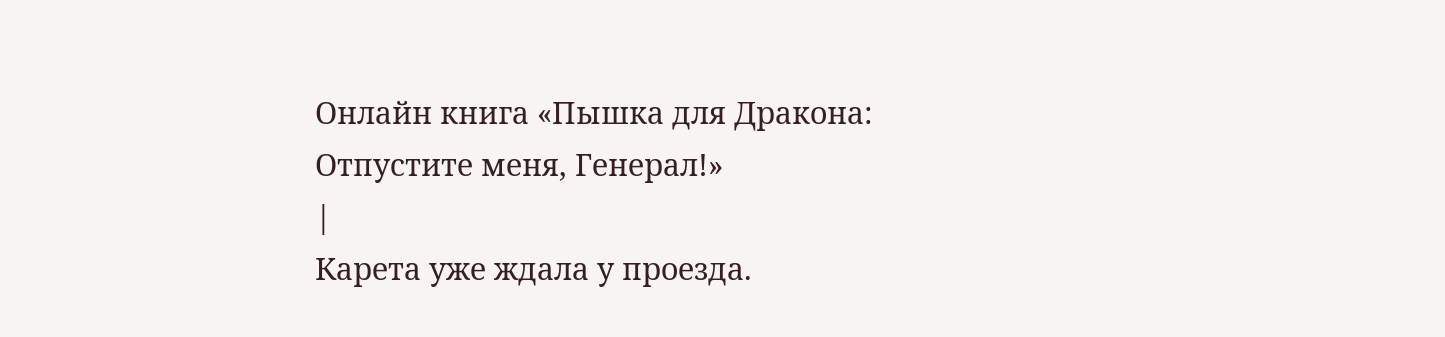Онлайн книга «Пышка для Дракона: Отпустите меня, Генерал!»
|
Карета уже ждала у проезда.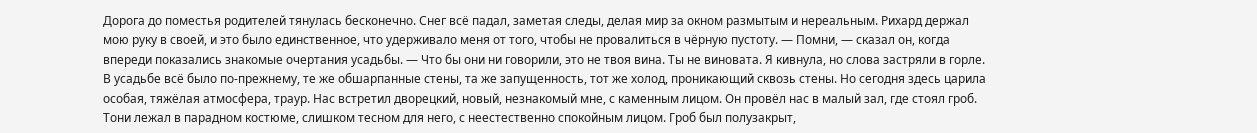Дорога до поместья родителей тянулась бесконечно. Снег всё падал, заметая следы, делая мир за окном размытым и нереальным. Рихард держал мою руку в своей, и это было единственное, что удерживало меня от того, чтобы не провалиться в чёрную пустоту. — Помни, — сказал он, когда впереди показались знакомые очертания усадьбы. — Что бы они ни говорили, это не твоя вина. Ты не виновата. Я кивнула, но слова застряли в горле. В усадьбе всё было по-прежнему, те же обшарпанные стены, та же запущенность, тот же холод, проникающий сквозь стены. Но сегодня здесь царила особая, тяжёлая атмосфера, траур. Нас встретил дворецкий, новый, незнакомый мне, с каменным лицом. Он провёл нас в малый зал, где стоял гроб. Тони лежал в парадном костюме, слишком тесном для него, с неестественно спокойным лицом. Гроб был полузакрыт,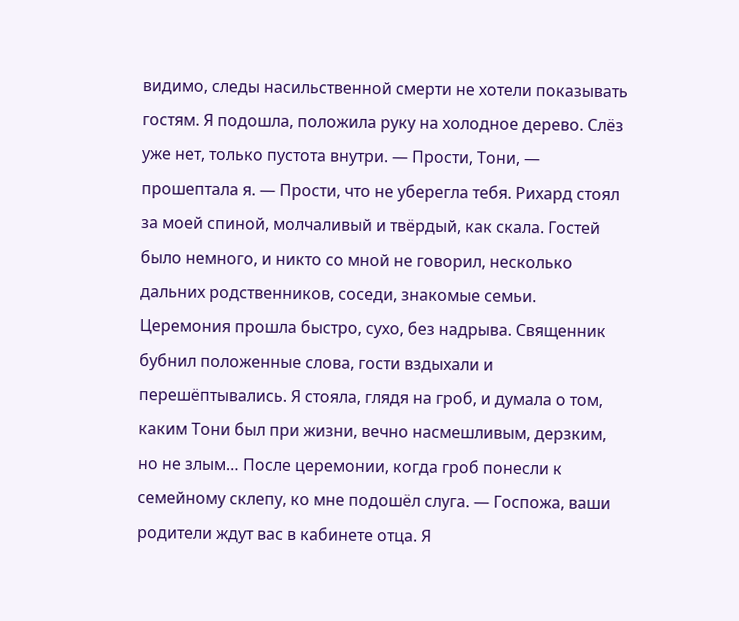видимо, следы насильственной смерти не хотели показывать гостям. Я подошла, положила руку на холодное дерево. Слёз уже нет, только пустота внутри. — Прости, Тони, — прошептала я. — Прости, что не уберегла тебя. Рихард стоял за моей спиной, молчаливый и твёрдый, как скала. Гостей было немного, и никто со мной не говорил, несколько дальних родственников, соседи, знакомые семьи. Церемония прошла быстро, сухо, без надрыва. Священник бубнил положенные слова, гости вздыхали и перешёптывались. Я стояла, глядя на гроб, и думала о том, каким Тони был при жизни, вечно насмешливым, дерзким, но не злым… После церемонии, когда гроб понесли к семейному склепу, ко мне подошёл слуга. — Госпожа, ваши родители ждут вас в кабинете отца. Я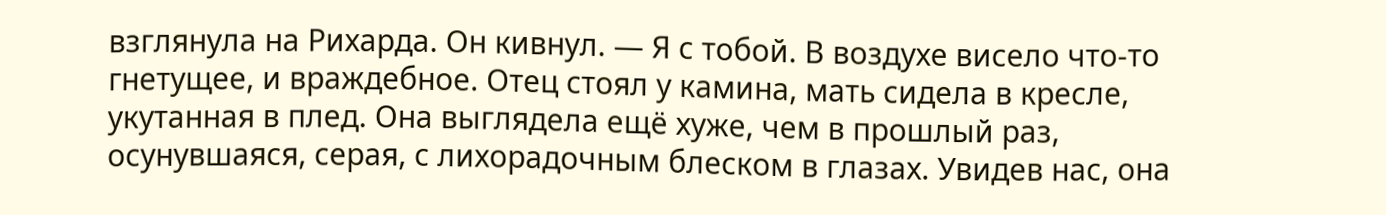взглянула на Рихарда. Он кивнул. — Я с тобой. В воздухе висело что-то гнетущее, и враждебное. Отец стоял у камина, мать сидела в кресле, укутанная в плед. Она выглядела ещё хуже, чем в прошлый раз, осунувшаяся, серая, с лихорадочным блеском в глазах. Увидев нас, она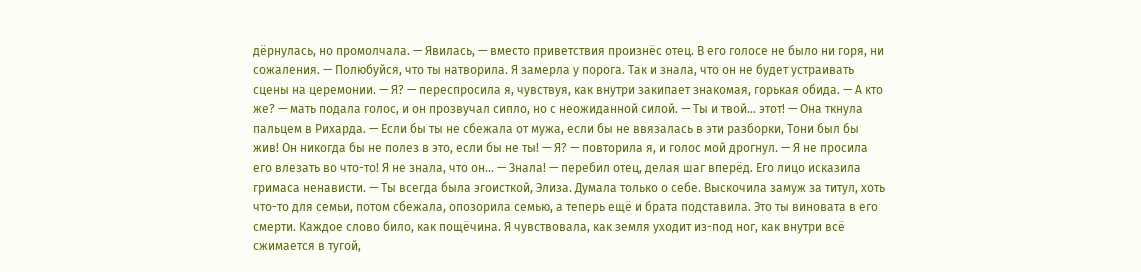дёрнулась, но промолчала. — Явилась, — вместо приветствия произнёс отец. В его голосе не было ни горя, ни сожаления. — Полюбуйся, что ты натворила. Я замерла у порога. Так и знала, что он не будет устраивать сцены на церемонии. — Я? — переспросила я, чувствуя, как внутри закипает знакомая, горькая обида. — А кто же? — мать подала голос, и он прозвучал сипло, но с неожиданной силой. — Ты и твой… этот! — Она ткнула пальцем в Рихарда. — Если бы ты не сбежала от мужа, если бы не ввязалась в эти разборки, Тони был бы жив! Он никогда бы не полез в это, если бы не ты! — Я? — повторила я, и голос мой дрогнул. — Я не просила его влезать во что-то! Я не знала, что он… — Знала! — перебил отец, делая шаг вперёд. Его лицо исказила гримаса ненависти. — Ты всегда была эгоисткой, Элиза. Думала только о себе. Выскочила замуж за титул, хоть что-то для семьи, потом сбежала, опозорила семью, а теперь ещё и брата подставила. Это ты виновата в его смерти. Каждое слово било, как пощёчина. Я чувствовала, как земля уходит из-под ног, как внутри всё сжимается в тугой,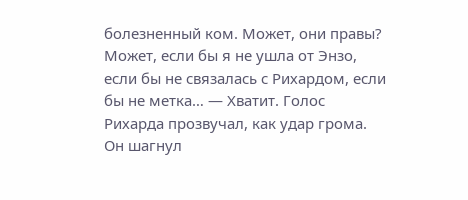болезненный ком. Может, они правы? Может, если бы я не ушла от Энзо, если бы не связалась с Рихардом, если бы не метка… — Хватит. Голос Рихарда прозвучал, как удар грома. Он шагнул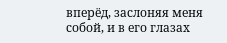вперёд, заслоняя меня собой, и в его глазах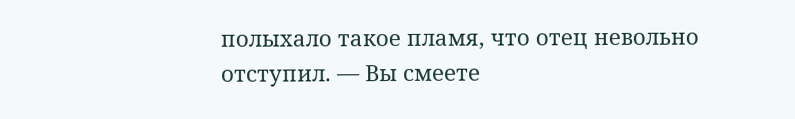полыхало такое пламя, что отец невольно отступил. — Вы смеете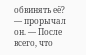обвинять её? — прорычал он. — После всего, что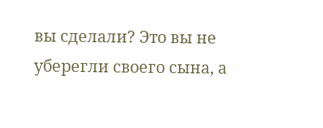вы сделали? Это вы не уберегли своего сына, а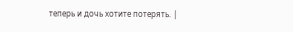теперь и дочь хотите потерять. |